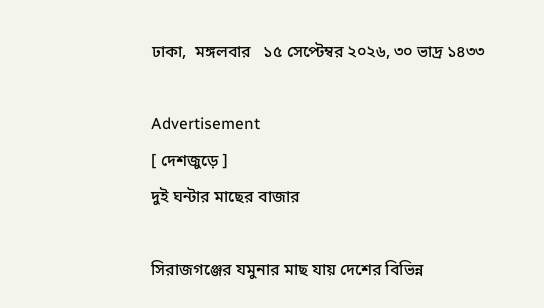ঢাকা,  মঙ্গলবার   ১৫ সেপ্টেম্বর ২০২৬, ৩০ ভাদ্র ১৪৩৩

Advertisement
[ দেশজুড়ে ]
দুই ঘন্টার মাছের বাজার

সিরাজগঞ্জের যমুনার মাছ যায় দেশের বিভিন্ন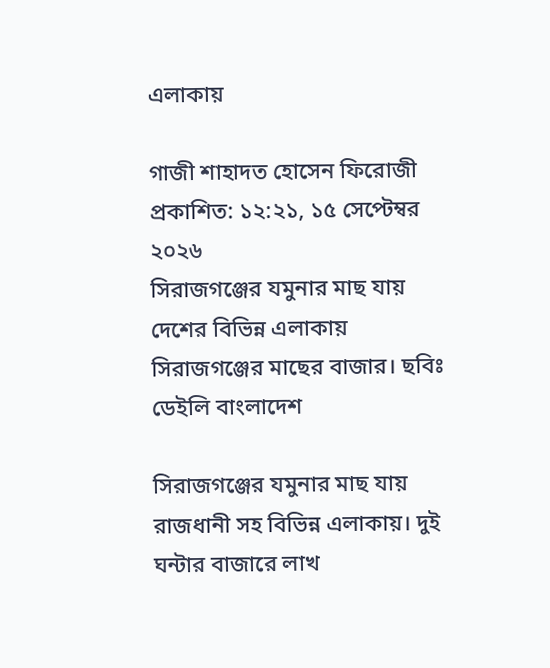এলাকায়

গাজী শাহাদত হোসেন ফিরোজী
প্রকাশিত: ১২:২১, ১৫ সেপ্টেম্বর ২০২৬
সিরাজগঞ্জের যমুনার মাছ যায় দেশের বিভিন্ন এলাকায়
সিরাজগঞ্জের মাছের বাজার। ছবিঃ ডেইলি বাংলাদেশ

সিরাজগঞ্জের যমুনার মাছ যায় রাজধানী সহ বিভিন্ন এলাকায়। দুই ঘন্টার বাজারে লাখ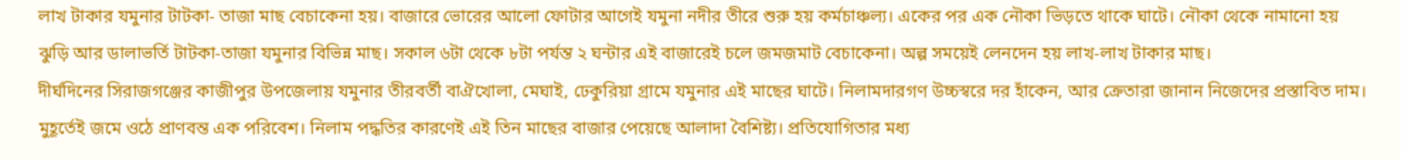লাখ টাকার যমুনার টাটকা- তাজা মাছ বেচাকেনা হয়। বাজারে ভোরের আলো ফোটার আগেই যমুনা নদীর তীরে শুরু হয় কর্মচাঞ্চল্য। একের পর এক নৌকা ভিড়তে থাকে ঘাটে। নৌকা থেকে নামানো হয় ঝুড়ি আর ডালাভর্তি টাটকা-তাজা যমুনার বিভিন্ন মাছ। সকাল ৬টা থেকে ৮টা পর্যন্ত ২ ঘন্টার এই বাজারেই চলে জমজমাট বেচাকেনা। অল্প সময়েই লেনদেন হয় লাখ-লাখ টাকার মাছ।
দীর্ঘদিনের সিরাজগঞ্জের কাজীপুর উপজেলায় যমুনার তীরবর্তী বাঐখোলা, মেঘাই, ঢেকুরিয়া গ্রামে যমুনার এই মাছের ঘাটে। নিলামদারগণ উচ্চস্বরে দর হাঁকেন, আর ক্রেতারা জানান নিজেদের প্রস্তাবিত দাম। মুহূর্তেই জমে ওঠে প্রাণবন্ত এক পরিবেশ। নিলাম পদ্ধতির কারণেই এই তিন মাছের বাজার পেয়েছে আলাদা বৈশিষ্ট্য। প্রতিযোগিতার মধ্য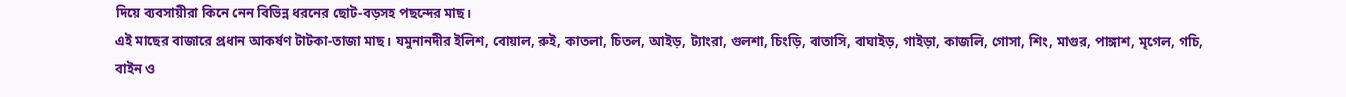দিয়ে ব্যবসায়ীরা কিনে নেন বিভিন্ন ধরনের ছোট-বড়সহ পছন্দের মাছ।
এই মাছের বাজারে প্রধান আকর্ষণ টাটকা-তাজা মাছ। যমুনানদীর ইলিশ, বোয়াল, রুই, কাতলা, চিতল, আইড়, ট্যাংরা, গুলশা, চিংড়ি, বাতাসি, বাঘাইড়, গাইড়া, কাজলি, গোসা, শিং, মাগুর, পাঙ্গাশ, মৃগেল, গচি, বাইন ও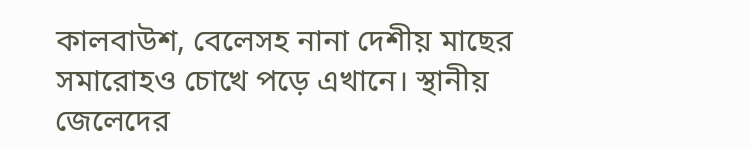কালবাউশ, বেলেসহ নানা দেশীয় মাছের সমারোহও চোখে পড়ে এখানে। স্থানীয় জেলেদের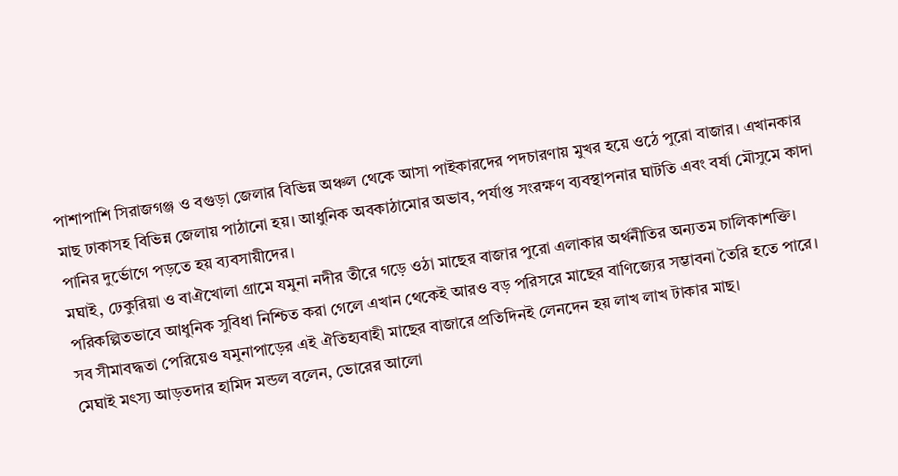পাশাপাশি সিরাজগঞ্জ ও বগুড়া জেলার বিভিন্ন অঞ্চল থেকে আসা পাইকারদের পদচারণায় মুখর হয়ে ওঠে পুরো বাজার। এখানকার মাছ ঢাকাসহ বিভিন্ন জেলায় পাঠানো হয়। আধুনিক অবকাঠামোর অভাব, পর্যাপ্ত সংরক্ষণ ব্যবস্থাপনার ঘাটতি এবং বর্ষা মৌসুমে কাদা পানির দুর্ভোগে পড়তে হয় ব্যবসায়ীদের।
মঘাই, ঢেকুরিয়া ও বাঐখোলা গ্রামে যমুনা নদীর তীরে গড়ে ওঠা মাছের বাজার পুরো এলাকার অর্থনীতির অন্যতম চালিকাশক্তি। পরিকল্পিতভাবে আধুনিক সুবিধা নিশ্চিত করা গেলে এখান থেকেই আরও বড় পরিসরে মাছের বাণিজ্যের সম্ভাবনা তৈরি হতে পারে। সব সীমাবদ্ধতা পেরিয়েও যমুনাপাড়ের এই ঐতিহ্যবাহী মাছের বাজারে প্রতিদিনই লেনদেন হয় লাখ লাখ টাকার মাছ।
মেঘাই মৎস্য আড়তদার হামিদ মন্ডল বলেন, ভোরের আলো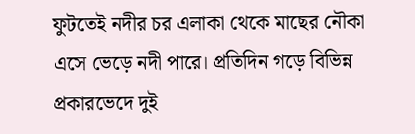ফুটতেই নদীর চর এলাকা থেকে মাছের নৌকা এসে ভেড়ে নদী পারে। প্রতিদিন গড়ে বিভিন্ন প্রকারভেদে দুই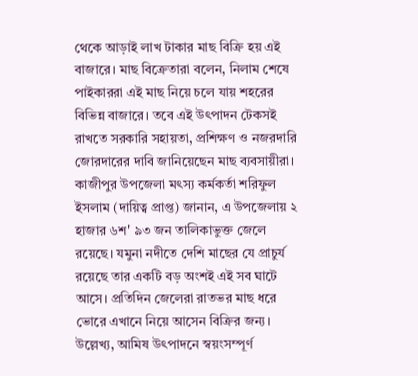থেকে আড়াই লাখ টাকার মাছ বিক্রি হয় এই বাজারে। মাছ বিক্রেতারা বলেন, নিলাম শেষে পাইকাররা এই মাছ নিয়ে চলে যায় শহরের বিভিন্ন বাজারে। তবে এই উৎপাদন টেকসই রাখতে সরকারি সহায়তা, প্রশিক্ষণ ও নজরদারি জোরদারের দাবি জানিয়েছেন মাছ ব্যবসায়ীরা।
কাজীপুর উপজেলা মৎস্য কর্মকর্তা শরিফুল ইসলাম (দায়িত্ব প্রাপ্ত) জানান, এ উপজেলায় ২ হাজার ৬শ' ৯৩ জন তালিকাভুক্ত জেলে রয়েছে। যমুনা নদীতে দেশি মাছের যে প্রাচুর্য রয়েছে তার একটি বড় অংশই এই সব ঘাটে আসে। প্রতিদিন জেলেরা রাতভর মাছ ধরে ভোরে এখানে নিয়ে আসেন বিক্রির জন্য।
উল্লেখ্য, আমিষ উৎপাদনে স্বয়ংসম্পূর্ণ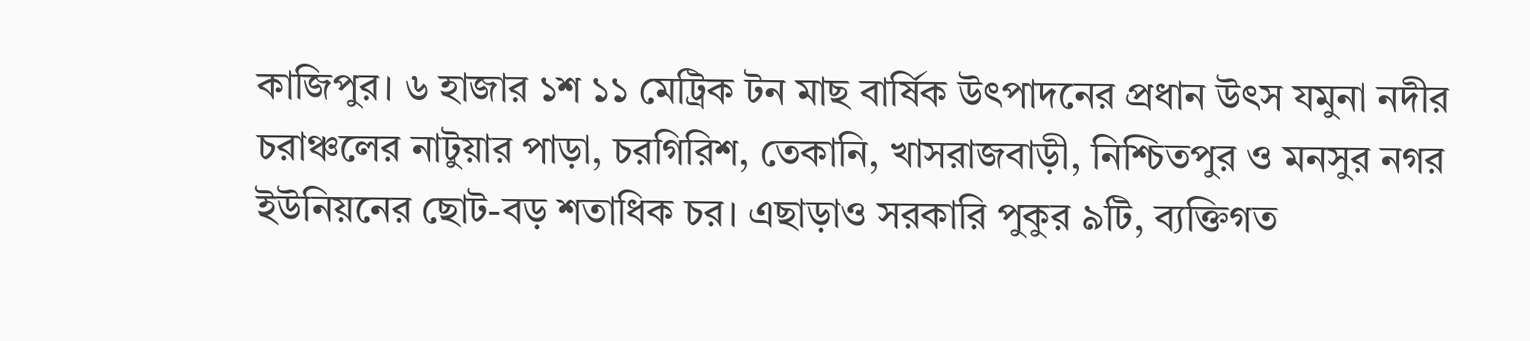কাজিপুর। ৬ হাজার ১শ ১১ মেট্রিক টন মাছ বার্ষিক উৎপাদনের প্রধান উৎস যমুনা নদীর চরাঞ্চলের নাটুয়ার পাড়া, চরগিরিশ, তেকানি, খাসরাজবাড়ী, নিশ্চিতপুর ও মনসুর নগর ইউনিয়নের ছোট-বড় শতাধিক চর। এছাড়াও সরকারি পুকুর ৯টি, ব্যক্তিগত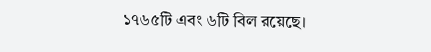১৭৬৫টি এবং ৬টি বিল রয়েছে।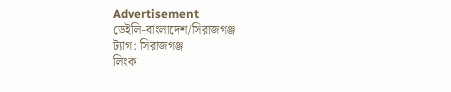Advertisement
ডেইলি-বাংলাদেশ/সিরাজগঞ্জ
ট্যাগ: সিরাজগঞ্জ
লিংক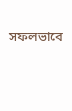সফলভাবে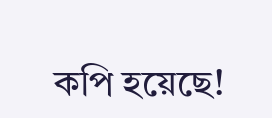কপি হয়েছে!